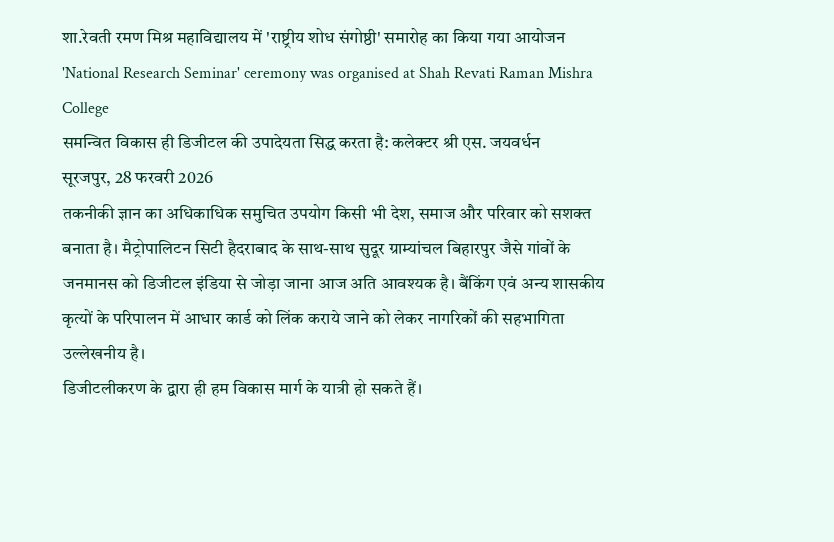शा.रेवती रमण मिश्र महाविद्यालय में 'राष्ट्रीय शोध संगोष्ठी' समारोह का किया गया आयोजन
'National Research Seminar' ceremony was organised at Shah Revati Raman Mishra College
समन्वित विकास ही डिजीटल की उपादेयता सिद्ध करता है: कलेक्टर श्री एस. जयवर्धन
सूरजपुर, 28 फरवरी 2026
तकनीकी ज्ञान का अधिकाधिक समुचित उपयोग किसी भी देश, समाज और परिवार को सशक्त बनाता है। मैट्रोपालिटन सिटी हैदराबाद के साथ-साथ सुदूर ग्राम्यांचल बिहारपुर जैसे गांवों के जनमानस को डिजीटल इंडिया से जोड़ा जाना आज अति आवश्यक है। बैंकिंग एवं अन्य शासकीय कृत्यों के परिपालन में आधार कार्ड को लिंक कराये जाने को लेकर नागरिकों की सहभागिता उल्लेखनीय है।
डिजीटलीकरण के द्वारा ही हम विकास मार्ग के यात्री हो सकते हैं।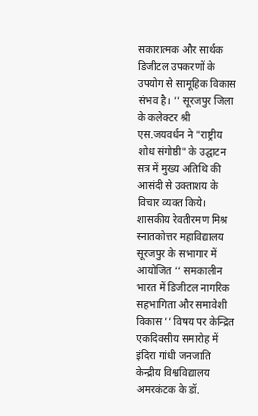सकारात्मक और सार्थक डिजीटल उपकरणों के उपयोग से सामूहिक विकास संभव है। ’’ सूरजपुर जिला के कलेक्टर श्री एस.जयवर्धन ने "राष्ट्रीय शोध संगोष्ठी" के उद्घाटन सत्र में मुख्य अतिथि की आसंदी से उक्ताशय के विचार व्यक्त किये।
शासकीय रेवतीरमण मिश्र स्नातकोत्तर महाविद्यालय सूरजपुर के सभागार में आयोजित ‘‘ समकालीन भारत में डिजीटल नागरिक सहभागिता और समावेशी विकास ’’ विषय पर केन्द्रित एकदिवसीय समारोह में इंदिरा गांधी जनजाति केन्द्रीय विश्वविद्यालय अमरकंटक के डॉ.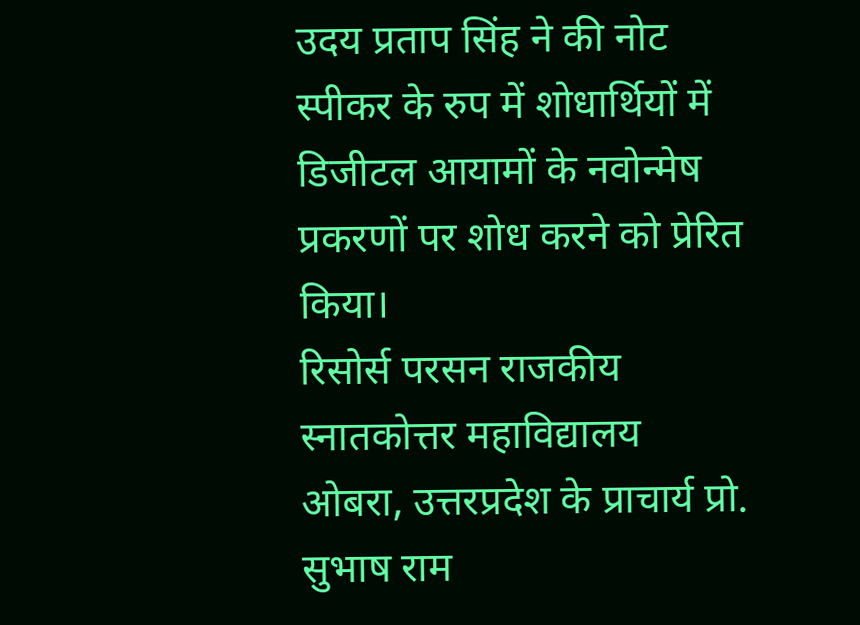उदय प्रताप सिंह ने की नोट स्पीकर के रुप में शोधार्थियों में डिजीटल आयामों के नवोन्मेष प्रकरणों पर शोध करने को प्रेरित किया।
रिसोर्स परसन राजकीय स्नातकोत्तर महाविद्यालय ओबरा, उत्तरप्रदेश के प्राचार्य प्रो. सुभाष राम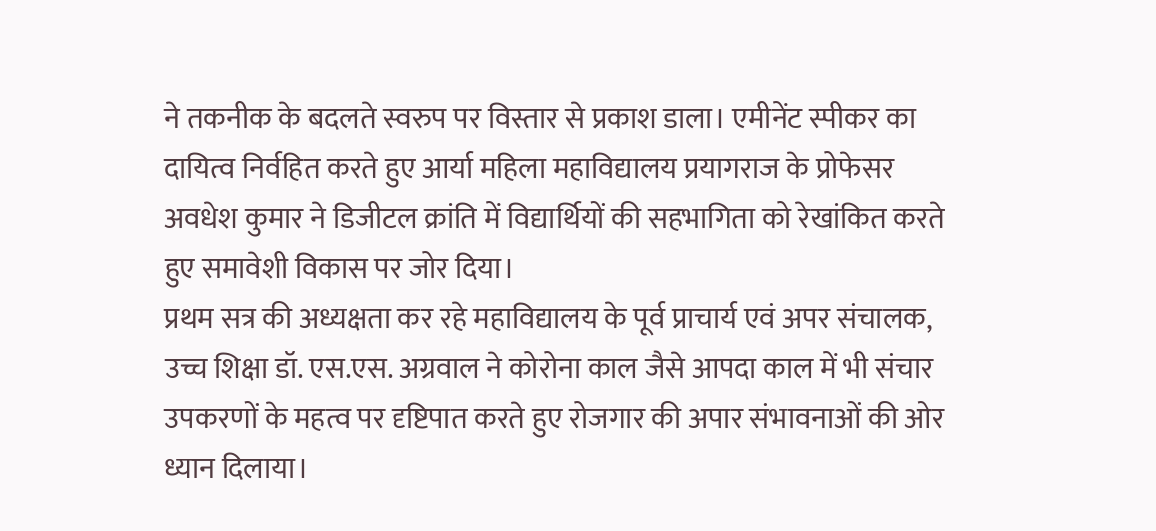ने तकनीक के बदलते स्वरुप पर विस्तार से प्रकाश डाला। एमीनेंट स्पीकर का दायित्व निर्वहित करते हुए आर्या महिला महाविद्यालय प्रयागराज के प्रोफेसर अवधेश कुमार ने डिजीटल क्रांति में विद्यार्थियों की सहभागिता को रेखांकित करते हुए समावेशी विकास पर जोर दिया।
प्रथम सत्र की अध्यक्षता कर रहे महाविद्यालय के पूर्व प्राचार्य एवं अपर संचालक, उच्च शिक्षा डॉ. एस.एस. अग्रवाल ने कोरोना काल जैसे आपदा काल में भी संचार उपकरणों के महत्व पर दृष्टिपात करते हुए रोजगार की अपार संभावनाओं की ओर ध्यान दिलाया।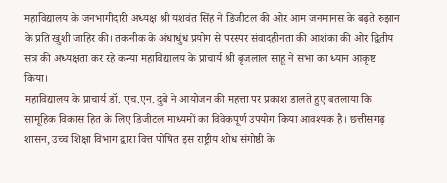महाविद्यालय के जनभागीदारी अध्यक्ष श्री यशवंत सिंह ने डिजीटल की ओर आम जनमानस के बढ़ते रुझान के प्रति खुशी जाहिर की। तकनीक के अंधाधुंध प्रयोग से परस्पर संवादहीनता की आशंका की ओर द्वितीय सत्र की अध्यक्षता कर रहे कन्या महाविद्यालय के प्राचार्य श्री बृजलाल साहू ने सभा का ध्यान आकृष्ट किया।
महाविद्यालय के प्राचार्य डॉ. एच.एन. दुबे ने आयोजन की महत्ता पर प्रकाश डालते हुए बतलाया कि सामूहिक विकास हित के लिए डिजीटल माध्यमों का विवेकपूर्ण उपयोग किया आवश्यक है। छत्तीसगढ़ शासन, उच्च शिक्षा विभाग द्वारा वित्त पोषित इस राष्ट्रीय शोध संगोष्ठी के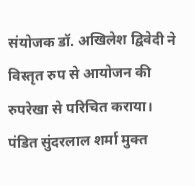संयोजक डॉ. अखिलेश द्विवेदी ने विस्तृत रुप से आयोजन की रुपरेखा से परिचित कराया।
पंडित सुंदरलाल शर्मा मुक्त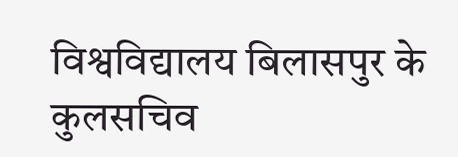विश्वविद्यालय बिलासपुर के कुलसचिव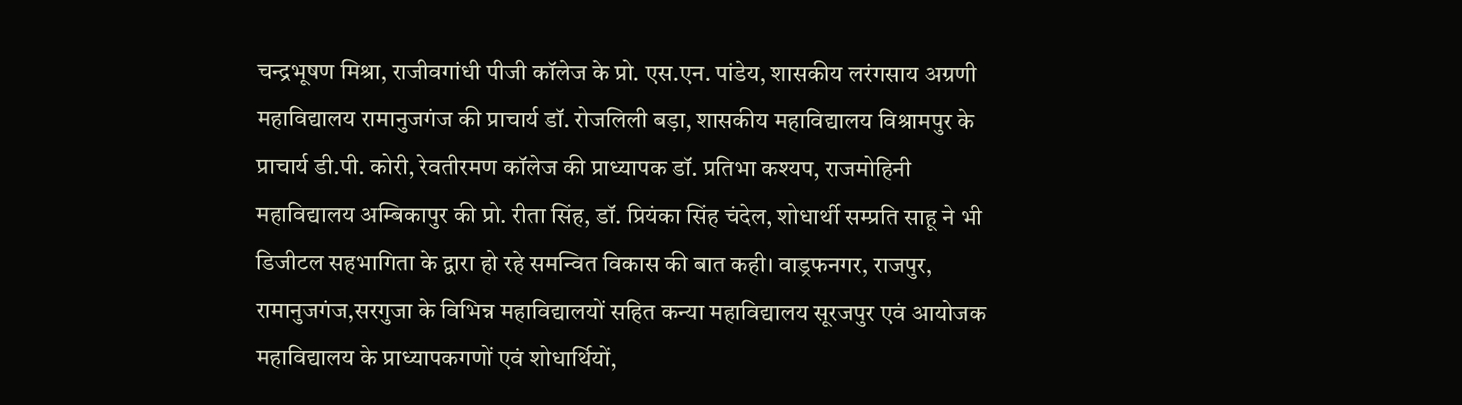चन्द्रभूषण मिश्रा, राजीवगांधी पीजी कॉलेज के प्रो. एस.एन. पांडेय, शासकीय लरंगसाय अग्रणी महाविद्यालय रामानुजगंज की प्राचार्य डॉ. रोजलिली बड़ा, शासकीय महाविद्यालय विश्रामपुर के प्राचार्य डी.पी. कोरी, रेवतीरमण कॉलेज की प्राध्यापक डॉ. प्रतिभा कश्यप, राजमोहिनी महाविद्यालय अम्बिकापुर की प्रो. रीता सिंह, डॉ. प्रियंका सिंह चंदेल, शोधार्थी सम्प्रति साहू ने भी डिजीटल सहभागिता के द्वारा हो रहे समन्वित विकास की बात कही। वाड्रफनगर, राजपुर, रामानुजगंज,सरगुजा के विभिन्न महाविद्यालयों सहित कन्या महाविद्यालय सूरजपुर एवं आयोजक महाविद्यालय के प्राध्यापकगणों एवं शोधार्थियों,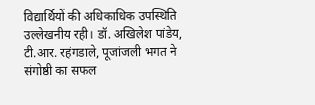विद्यार्थियों की अधिकाधिक उपस्थिति उल्लेखनीय रही। डॉ. अखिलेश पांडेय, टी.आर. रहंगडाले, पूजांजली भगत ने संगोष्ठी का सफल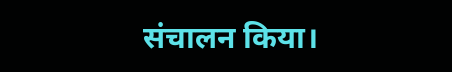संचालन किया।